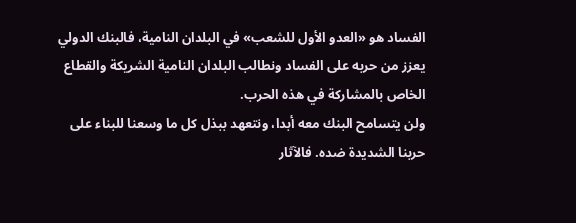الفساد هو «العدو الأول للشعب» في البلدان النامية، فالبنك الدولي يعزز من حربه على الفساد ونطالب البلدان النامية الشريكة والقطاع الخاص بالمشاركة في هذه الحرب.
ولن يتسامح البنك معه أبدا، ونتعهد ببذل كل ما وسعنا للبناء على حربنا الشديدة ضده. فالآثار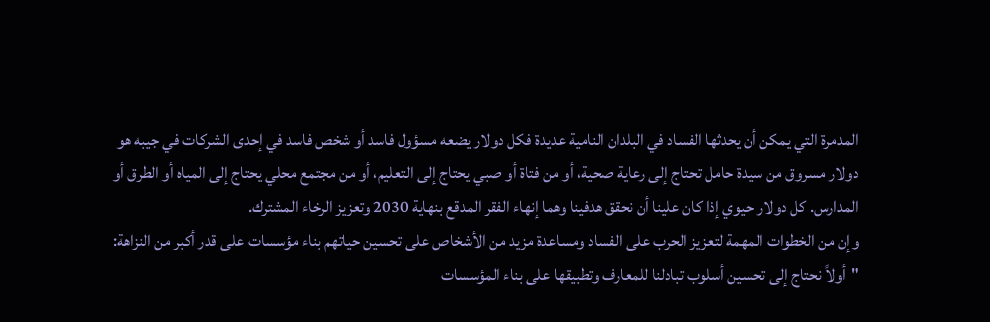المدمرة التي يمكن أن يحدثها الفساد في البلدان النامية عديدة فكل دولار يضعه مسؤول فاسد أو شخص فاسد في إحدى الشركات في جيبه هو دولار مسروق من سيدة حامل تحتاج إلى رعاية صحية، أو من فتاة أو صبي يحتاج إلى التعليم، أو من مجتمع محلي يحتاج إلى المياه أو الطرق أو المدارس. كل دولار حيوي إذا كان علينا أن نحقق هدفينا وهما إنهاء الفقر المدقع بنهاية 2030 وتعزيز الرخاء المشترك.
وإن من الخطوات المهمة لتعزيز الحرب على الفساد ومساعدة مزيد من الأشخاص على تحسين حياتهم بناء مؤسسات على قدر أكبر من النزاهة: "أولاً نحتاج إلى تحسين أسلوب تبادلنا للمعارف وتطبيقها على بناء المؤسسات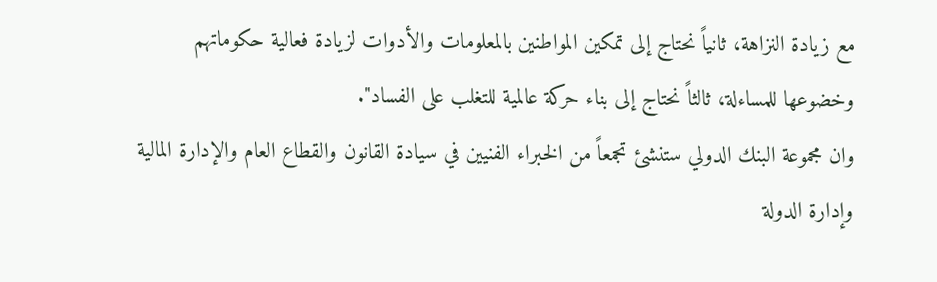مع زيادة النزاهة، ثانياً نحتاج إلى تمكين المواطنين بالمعلومات والأدوات لزيادة فعالية حكوماتهم وخضوعها للمساءلة، ثالثاً نحتاج إلى بناء حركة عالمية للتغلب على الفساد".
وان مجموعة البنك الدولي ستنشئ تجمعاً من الخبراء الفنيين في سيادة القانون والقطاع العام والإدارة المالية وإدارة الدولة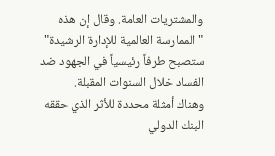والمشتريات العامة. وقال إن هذه "الممارسة العالمية للإدارة الرشيدة" ستصبح طرفاً رئيسياً في الجهود ضد الفساد خلال السنوات المقبلة.
وهناك أمثلة محددة للأثر الذي حققه البنك الدولي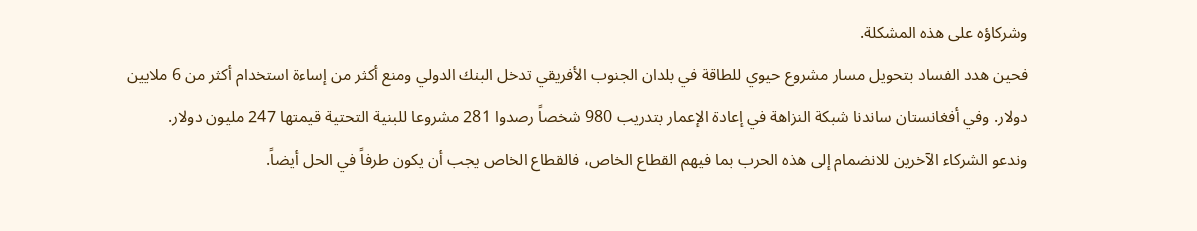وشركاؤه على هذه المشكلة.
فحين هدد الفساد بتحويل مسار مشروع حيوي للطاقة في بلدان الجنوب الأفريقي تدخل البنك الدولي ومنع أكثر من إساءة استخدام أكثر من 6 ملايين دولار. وفي أفغانستان ساندنا شبكة النزاهة في إعادة الإعمار بتدريب 980 شخصاً رصدوا 281 مشروعا للبنية التحتية قيمتها 247 مليون دولار.
وندعو الشركاء الآخرين للانضمام إلى هذه الحرب بما فيهم القطاع الخاص، فالقطاع الخاص يجب أن يكون طرفاً في الحل أيضاً.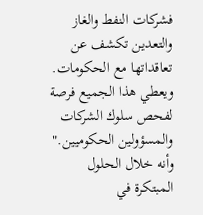فشركات النفط والغاز والتعدين تكشف عن تعاقداتها مع الحكومات. ويعطي هذا الجميع فرصة لفحص سلوك الشركات والمسؤولين الحكوميين." وأنه خلال الحلول المبتكرة في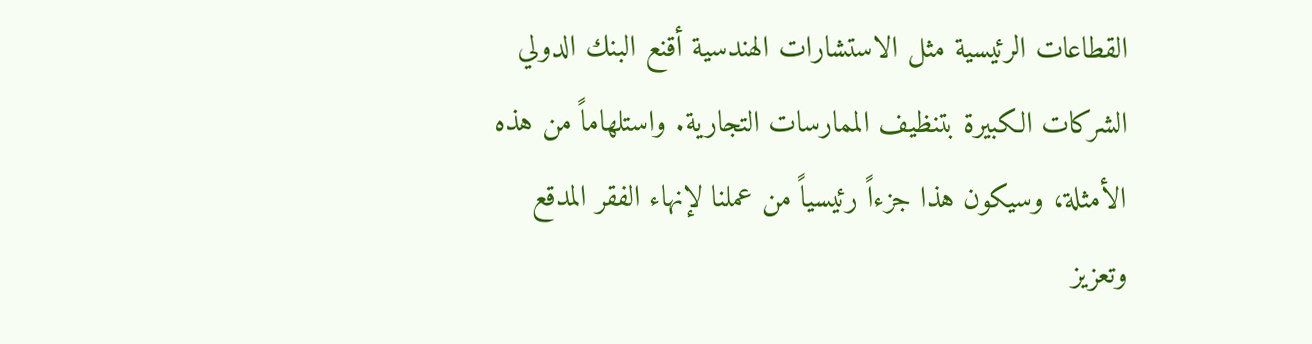القطاعات الرئيسية مثل الاستشارات الهندسية أقنع البنك الدولي الشركات الكبيرة بتنظيف الممارسات التجارية. واستلهاماً من هذه الأمثلة، وسيكون هذا جزءاً رئيسياً من عملنا لإنهاء الفقر المدقع وتعزيز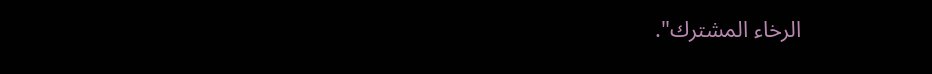الرخاء المشترك".